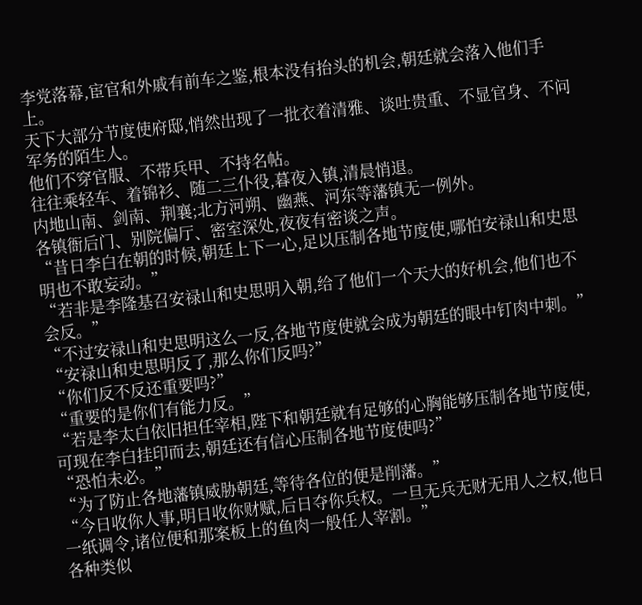李党落幕,宦官和外戚有前车之鉴,根本没有抬头的机会,朝廷就会落入他们手上。
天下大部分节度使府邸,悄然出现了一批衣着清雅、谈吐贵重、不显官身、不问军务的陌生人。
他们不穿官服、不带兵甲、不持名帖。
往往乘轻车、着锦衫、随二三仆役,暮夜入镇,清晨悄退。
内地山南、剑南、荆襄;北方河朔、幽燕、河东等藩镇无一例外。
各镇衙后门、别院偏厅、密室深处,夜夜有密谈之声。
“昔日李白在朝的时候,朝廷上下一心,足以压制各地节度使,哪怕安禄山和史思明也不敢妄动。”
“若非是李隆基召安禄山和史思明入朝,给了他们一个天大的好机会,他们也不会反。”
“不过安禄山和史思明这么一反,各地节度使就会成为朝廷的眼中钉肉中刺。”
“安禄山和史思明反了,那么你们反吗?”
“你们反不反还重要吗?”
“重要的是你们有能力反。”
“若是李太白依旧担任宰相,陛下和朝廷就有足够的心胸能够压制各地节度使,可现在李白挂印而去,朝廷还有信心压制各地节度使吗?”
“恐怕未必。”
“为了防止各地藩镇威胁朝廷,等待各位的便是削藩。”
“今日收你人事,明日收你财赋,后日夺你兵权。一旦无兵无财无用人之权,他日一纸调令,诸位便和那案板上的鱼肉一般任人宰割。”
各种类似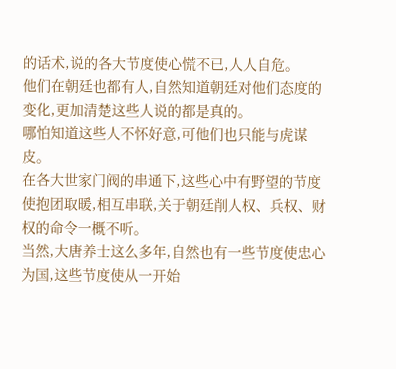的话术,说的各大节度使心慌不已,人人自危。
他们在朝廷也都有人,自然知道朝廷对他们态度的变化,更加清楚这些人说的都是真的。
哪怕知道这些人不怀好意,可他们也只能与虎谋皮。
在各大世家门阀的串通下,这些心中有野望的节度使抱团取暖,相互串联,关于朝廷削人权、兵权、财权的命令一概不听。
当然,大唐养士这么多年,自然也有一些节度使忠心为国,这些节度使从一开始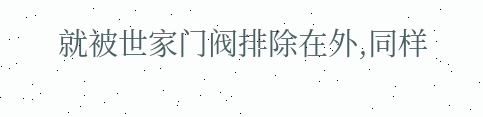就被世家门阀排除在外,同样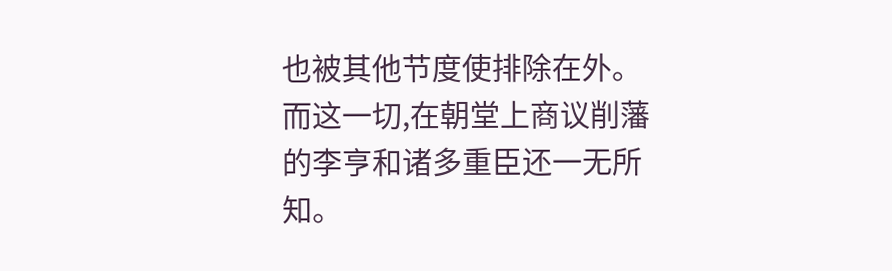也被其他节度使排除在外。
而这一切,在朝堂上商议削藩的李亨和诸多重臣还一无所知。